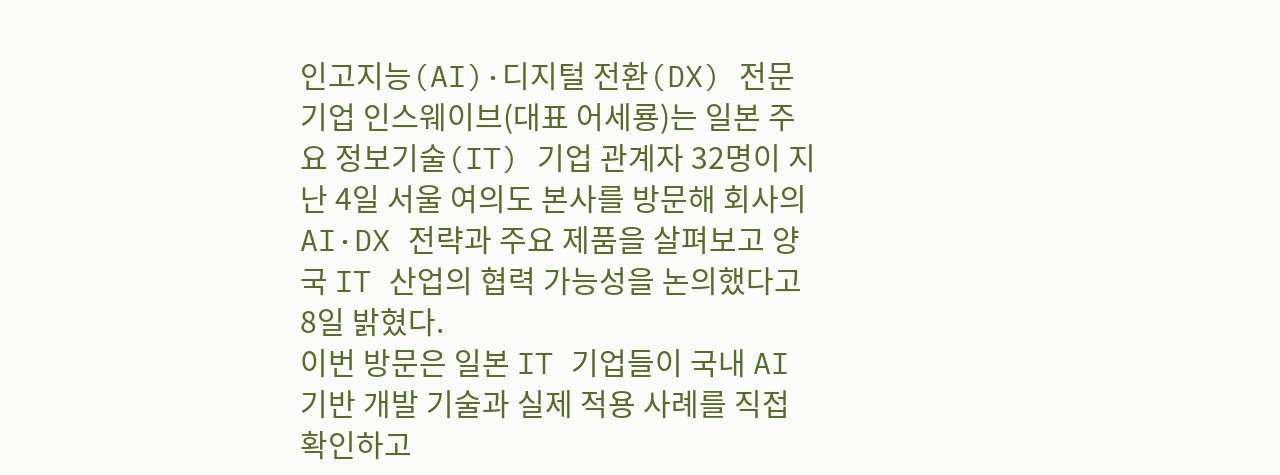인고지능(AI)·디지털 전환(DX) 전문기업 인스웨이브(대표 어세룡)는 일본 주요 정보기술(IT) 기업 관계자 32명이 지난 4일 서울 여의도 본사를 방문해 회사의 AI·DX 전략과 주요 제품을 살펴보고 양국 IT 산업의 협력 가능성을 논의했다고 8일 밝혔다.
이번 방문은 일본 IT 기업들이 국내 AI 기반 개발 기술과 실제 적용 사례를 직접 확인하고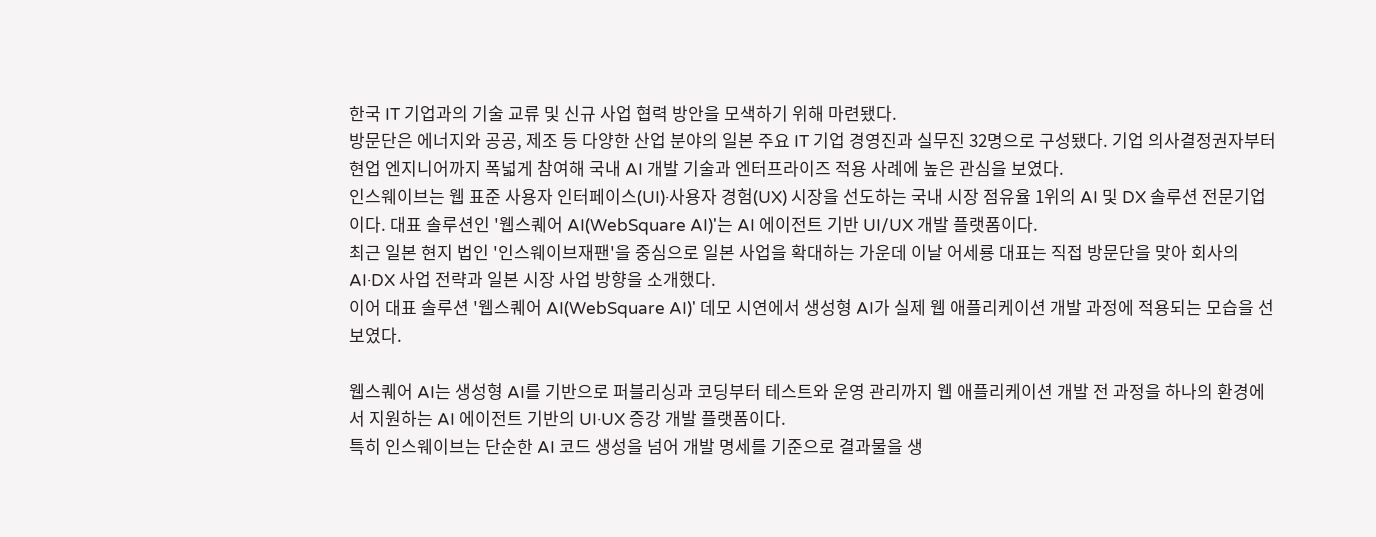한국 IT 기업과의 기술 교류 및 신규 사업 협력 방안을 모색하기 위해 마련됐다.
방문단은 에너지와 공공, 제조 등 다양한 산업 분야의 일본 주요 IT 기업 경영진과 실무진 32명으로 구성됐다. 기업 의사결정권자부터 현업 엔지니어까지 폭넓게 참여해 국내 AI 개발 기술과 엔터프라이즈 적용 사례에 높은 관심을 보였다.
인스웨이브는 웹 표준 사용자 인터페이스(UI)·사용자 경험(UX) 시장을 선도하는 국내 시장 점유율 1위의 AI 및 DX 솔루션 전문기업이다. 대표 솔루션인 '웹스퀘어 AI(WebSquare AI)'는 AI 에이전트 기반 UI/UX 개발 플랫폼이다.
최근 일본 현지 법인 '인스웨이브재팬'을 중심으로 일본 사업을 확대하는 가운데 이날 어세룡 대표는 직접 방문단을 맞아 회사의 AI·DX 사업 전략과 일본 시장 사업 방향을 소개했다.
이어 대표 솔루션 '웹스퀘어 AI(WebSquare AI)' 데모 시연에서 생성형 AI가 실제 웹 애플리케이션 개발 과정에 적용되는 모습을 선보였다.

웹스퀘어 AI는 생성형 AI를 기반으로 퍼블리싱과 코딩부터 테스트와 운영 관리까지 웹 애플리케이션 개발 전 과정을 하나의 환경에서 지원하는 AI 에이전트 기반의 UI·UX 증강 개발 플랫폼이다.
특히 인스웨이브는 단순한 AI 코드 생성을 넘어 개발 명세를 기준으로 결과물을 생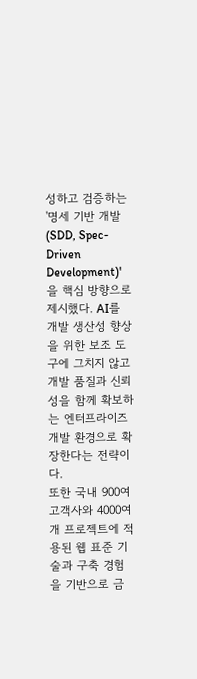성하고 검증하는 '명세 기반 개발(SDD, Spec-Driven Development)'을 핵심 방향으로 제시했다. AI를 개발 생산성 향상을 위한 보조 도구에 그치지 않고 개발 품질과 신뢰성을 함께 확보하는 엔터프라이즈 개발 환경으로 확장한다는 전략이다.
또한 국내 900여 고객사와 4000여 개 프로젝트에 적용된 웹 표준 기술과 구축 경험을 기반으로 금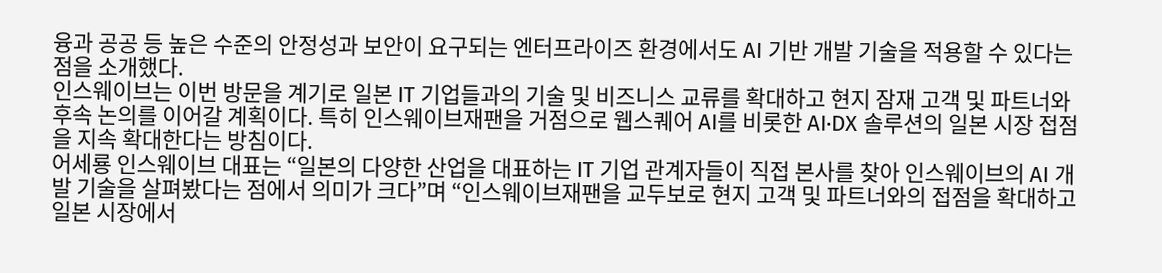융과 공공 등 높은 수준의 안정성과 보안이 요구되는 엔터프라이즈 환경에서도 AI 기반 개발 기술을 적용할 수 있다는 점을 소개했다.
인스웨이브는 이번 방문을 계기로 일본 IT 기업들과의 기술 및 비즈니스 교류를 확대하고 현지 잠재 고객 및 파트너와 후속 논의를 이어갈 계획이다. 특히 인스웨이브재팬을 거점으로 웹스퀘어 AI를 비롯한 AI·DX 솔루션의 일본 시장 접점을 지속 확대한다는 방침이다.
어세룡 인스웨이브 대표는 “일본의 다양한 산업을 대표하는 IT 기업 관계자들이 직접 본사를 찾아 인스웨이브의 AI 개발 기술을 살펴봤다는 점에서 의미가 크다”며 “인스웨이브재팬을 교두보로 현지 고객 및 파트너와의 접점을 확대하고 일본 시장에서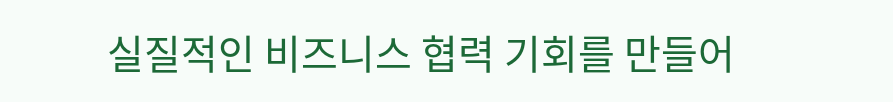실질적인 비즈니스 협력 기회를 만들어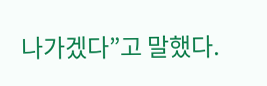나가겠다”고 말했다.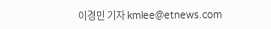이경민 기자 kmlee@etnews.com